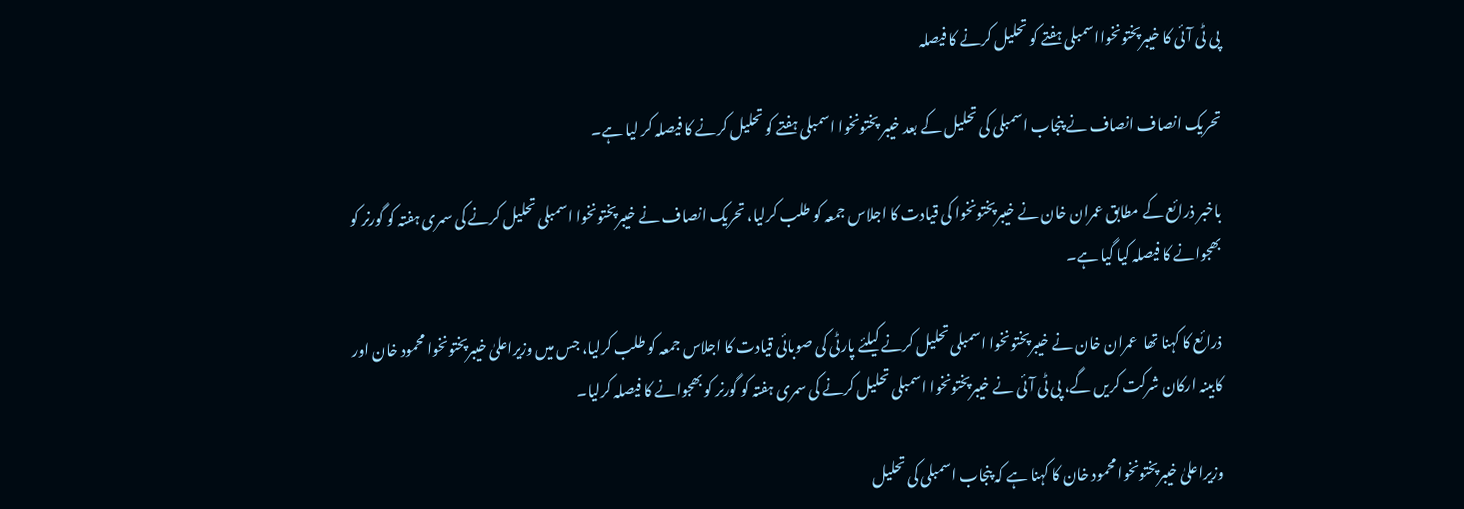پی ٹی آئی کا خیبرپختونخوااسمبلی ہفتے کو تحلیل کرنے کا فیصلہ

تحریک انصاف انصاف نے پنجاب اسمبلی کی تحلیل کے بعد خیبر پختونخوا اسمبلی ہفتے کو تحلیل کرنے کا فیصلہ کر لیا ہے۔

باخبر ذرائع کے مطابق عمران خان نے خیبرپختونخوا کی قیادت کا اجلاس جمعہ کو طلب کرلیا، تحریک انصاف نے خیبرپختونخوا اسمبلی تحلیل کرنے کی سمری ہفتہ کو گورنر کو بھجوانے کا فیصلہ کیا گیا ہے۔

ذرائع کا کہنا تھا  عمران خان نے خیبرپختونخوا اسمبلی تحلیل کرنے کیلئے پارٹی کی صوبائی قیادت کا اجلاس جمعہ کو طلب کرلیا، جس میں وزیراعلیٰ خیبرپختونخوا محمود خان اور کابینہ ارکان شرکت کریں گے، پی ٹی آئی نے خیبرپختونخوا اسمبلی تحلیل کرنے کی سمری ہفتہ کو گورنر کو بھجوانے کا فیصلہ کرلیا۔

وزیراعلیٰ خیبرپختونخوا محمود خان کا کہنا ہے کہ پنجاب اسمبلی کی تحلیل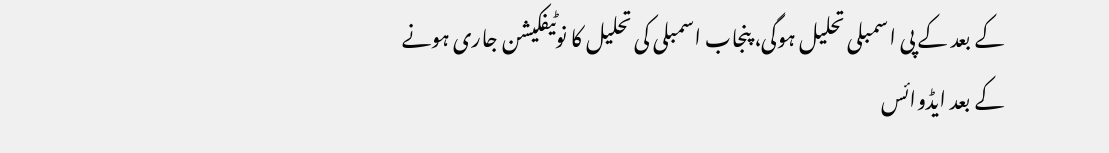کے بعد کے پی اسمبلی تحلیل ہوگی، پنجاب اسمبلی کی تحلیل کا نوٹیفکیشن جاری ہونے کے بعد ایڈوائس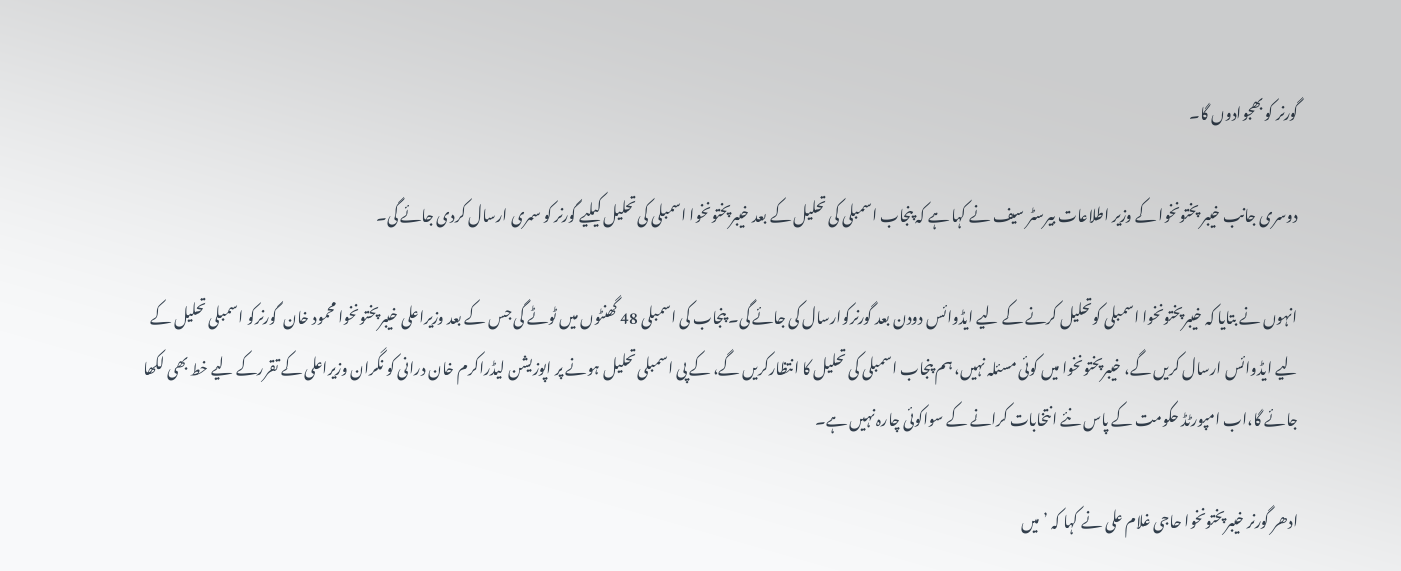گورنر کو بھجوادوں گا۔

دوسری جانب خیبر پختونخوا کے وزیر اطلاعات بیرسٹر سیف نے کہا ہے کہ پنجاب اسمبلی کی تحلیل کے بعد خیبرپختونخوا اسمبلی کی تحلیل کیلیے گورنر کو سمری ارسال کردی جائے گی۔

انہوں نے بتایا کہ خیبرپختونخوا اسمبلی کوتحلیل کرنے کے لیے ایڈوائس دودن بعد گورنرکوارسال کی جائے گی۔ پنجاب کی اسمبلی 48 گھنٹوں میں ٹوٹے گی جس کے بعد وزیراعلی خیبرپختونخوا محمود خان  گورنرکو اسمبلی تحلیل کے لیے ایڈوائس ارسال کریں گے، خیبرپختونخوا میں کوئی مسئلہ نہیں، ہم پنجاب اسمبلی کی تحلیل کا انتظارکریں گے، کے پی اسمبلی تحلیل ہونے پر اپوزیشن لیڈراکرم خان درانی کو نگران وزیراعلی کے تقررکے لیے خط بھی لکھا جائے گا،اب امپورٹڈ حکومت کے پاس نئے انتخابات کرانے کے سواکوئی چارہ نہیں ہے۔

ادھر گورنر خیبرپختونخوا حاجی غلام علی نے کہا کہ ’میں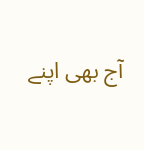آج بھی اپنے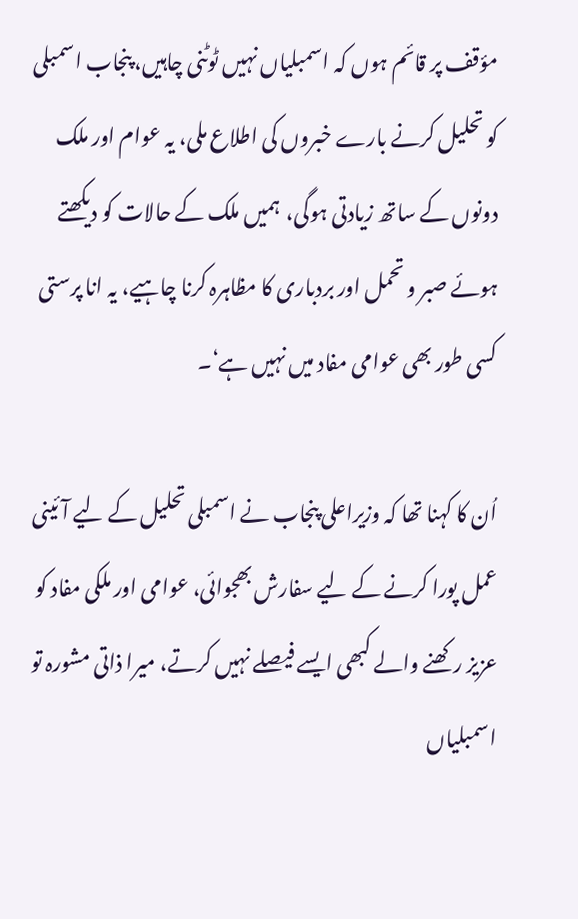مؤقف پر قائم ہوں کہ اسمبلیاں نہیں ٹوٹنی چاہیں، پنجاب اسمبلی کو تحلیل کرنے بارے خبروں کی اطلاع ملی، یہ عوام اور ملک دونوں کے ساتھ زیادتی ہوگی،  ہمیں ملک کے حالات کو دیکھتے ہوئے صبر و تحمل اور بردباری کا مظاہرہ کرنا چاہیے، یہ انا پرستی کسی طور بھی عوامی مفاد میں نہیں ہے‘۔

اُن کا کہنا تھا کہ وزیراعلی پنجاب نے اسمبلی تحلیل کے لیے آئینی عمل پورا کرنے کے لیے سفارش بھجوائی، عوامی اور ملکی مفاد کو عزیز رکھنے والے کبھی ایسے فیصلے نہیں کرتے، میرا ذاتی مشورہ تو اسمبلیاں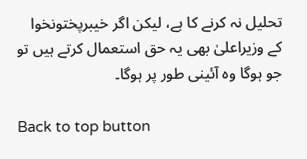تحلیل نہ کرنے کا ہے، لیکن اگر خیبرپختونخوا کے وزیراعلیٰ بھی یہ حق استعمال کرتے ہیں تو جو ہوگا وہ آئینی طور پر ہوگا۔

Back to top button